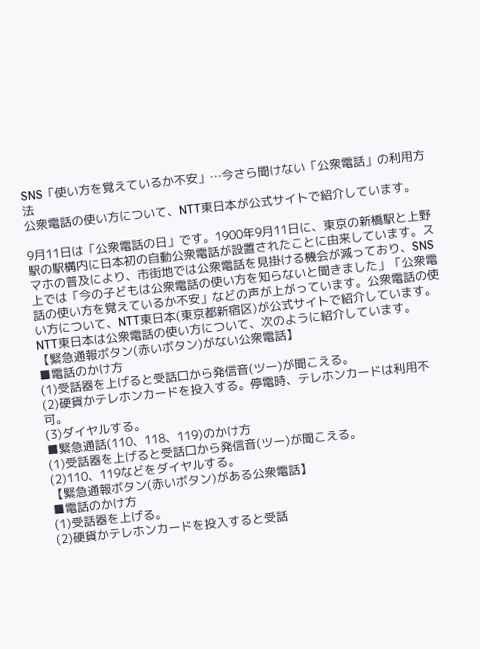SNS「使い方を覚えているか不安」…今さら聞けない「公衆電話」の利用方法
公衆電話の使い方について、NTT東日本が公式サイトで紹介しています。

9月11日は「公衆電話の日」です。1900年9月11日に、東京の新橋駅と上野駅の駅構内に日本初の自動公衆電話が設置されたことに由来しています。スマホの普及により、市街地では公衆電話を見掛ける機会が減っており、SNS上では「今の子どもは公衆電話の使い方を知らないと聞きました」「公衆電話の使い方を覚えているか不安」などの声が上がっています。公衆電話の使い方について、NTT東日本(東京都新宿区)が公式サイトで紹介しています。
NTT東日本は公衆電話の使い方について、次のように紹介しています。
【緊急通報ボタン(赤いボタン)がない公衆電話】
■電話のかけ方
(1)受話器を上げると受話口から発信音(ツー)が聞こえる。
(2)硬貨かテレホンカードを投入する。停電時、テレホンカードは利用不可。
(3)ダイヤルする。
■緊急通話(110、118、119)のかけ方
(1)受話器を上げると受話口から発信音(ツー)が聞こえる。
(2)110、119などをダイヤルする。
【緊急通報ボタン(赤いボタン)がある公衆電話】
■電話のかけ方
(1)受話器を上げる。
(2)硬貨かテレホンカードを投入すると受話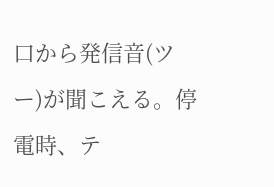口から発信音(ツー)が聞こえる。停電時、テ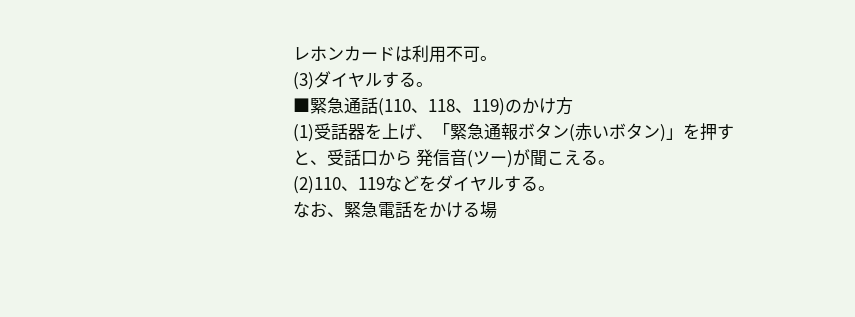レホンカードは利用不可。
(3)ダイヤルする。
■緊急通話(110、118、119)のかけ方
(1)受話器を上げ、「緊急通報ボタン(赤いボタン)」を押すと、受話口から 発信音(ツー)が聞こえる。
(2)110、119などをダイヤルする。
なお、緊急電話をかける場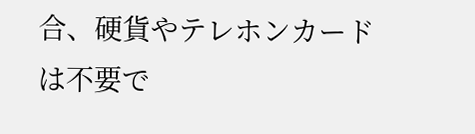合、硬貨やテレホンカードは不要で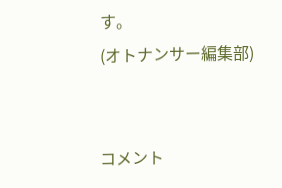す。
(オトナンサー編集部)


コメント